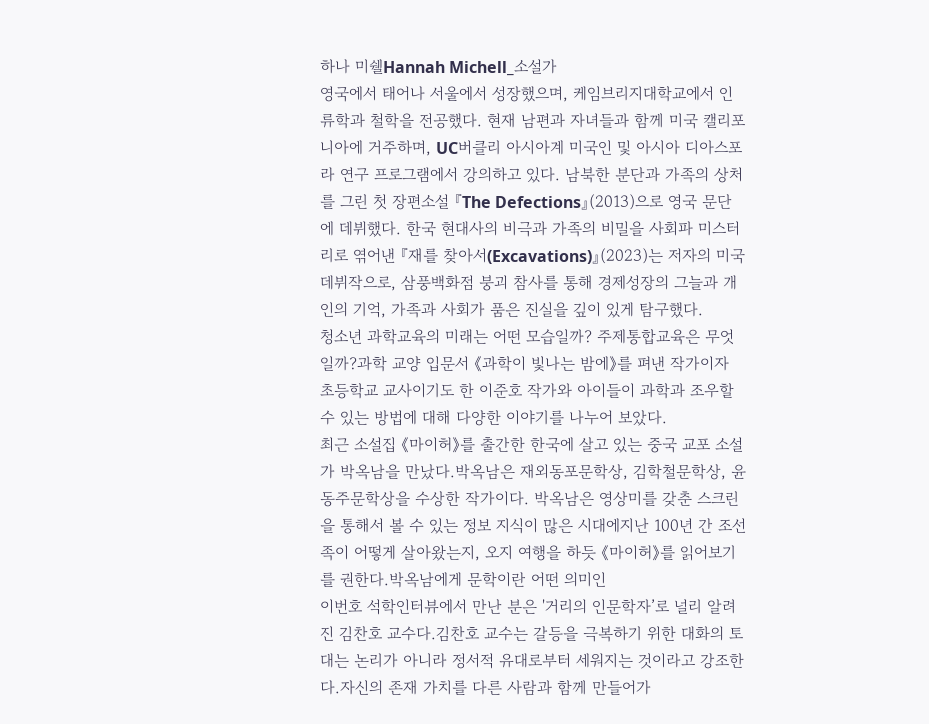하나 미쉘Hannah Michell_소설가
영국에서 태어나 서울에서 성장했으며, 케임브리지대학교에서 인류학과 철학을 전공했다. 현재 남편과 자녀들과 함께 미국 캘리포니아에 거주하며, UC버클리 아시아계 미국인 및 아시아 디아스포라 연구 프로그램에서 강의하고 있다. 남북한 분단과 가족의 상처를 그린 첫 장편소설 『The Defections』(2013)으로 영국 문단에 데뷔했다. 한국 현대사의 비극과 가족의 비밀을 사회파 미스터리로 엮어낸 『재를 찾아서(Excavations)』(2023)는 저자의 미국 데뷔작으로, 삼풍백화점 붕괴 참사를 통해 경제성장의 그늘과 개인의 기억, 가족과 사회가 품은 진실을 깊이 있게 탐구했다.
청소년 과학교육의 미래는 어떤 모습일까? 주제통합교육은 무엇일까?과학 교양 입문서 《과학이 빛나는 밤에》를 펴낸 작가이자 초등학교 교사이기도 한 이준호 작가와 아이들이 과학과 조우할 수 있는 방법에 대해 다양한 이야기를 나누어 보았다.
최근 소설집 《마이허》를 출간한 한국에 살고 있는 중국 교포 소설가 박옥남을 만났다.박옥남은 재외동포문학상, 김학철문학상, 윤동주문학상을 수상한 작가이다. 박옥남은 영상미를 갖춘 스크린을 통해서 볼 수 있는 정보 지식이 많은 시대에지난 100년 간 조선족이 어떻게 살아왔는지, 오지 여행을 하듯 《마이허》를 읽어보기를 권한다.박옥남에게 문학이란 어떤 의미인
이번호 석학인터뷰에서 만난 분은 '거리의 인문학자’로 널리 알려진 김찬호 교수다.김찬호 교수는 갈등을 극복하기 위한 대화의 토대는 논리가 아니라 정서적 유대로부터 세워지는 것이라고 강조한다.자신의 존재 가치를 다른 사람과 함께 만들어가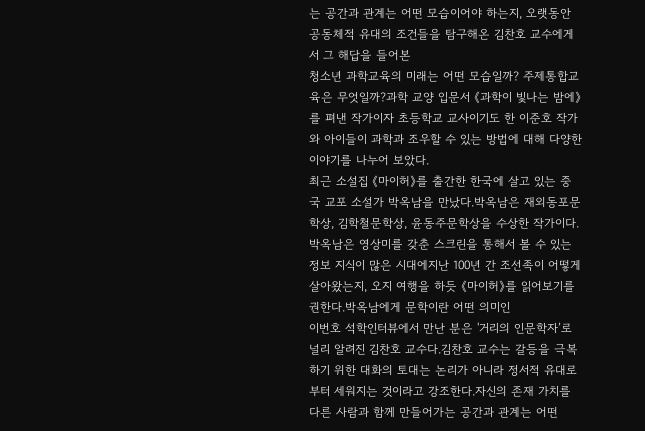는 공간과 관계는 어떤 모습이어야 하는지, 오랫동안 공동체적 유대의 조건들을 탐구해온 김찬호 교수에게서 그 해답을 들어본
청소년 과학교육의 미래는 어떤 모습일까? 주제통합교육은 무엇일까?과학 교양 입문서 《과학이 빛나는 밤에》를 펴낸 작가이자 초등학교 교사이기도 한 이준호 작가와 아이들이 과학과 조우할 수 있는 방법에 대해 다양한 이야기를 나누어 보았다.
최근 소설집 《마이허》를 출간한 한국에 살고 있는 중국 교포 소설가 박옥남을 만났다.박옥남은 재외동포문학상, 김학철문학상, 윤동주문학상을 수상한 작가이다. 박옥남은 영상미를 갖춘 스크린을 통해서 볼 수 있는 정보 지식이 많은 시대에지난 100년 간 조선족이 어떻게 살아왔는지, 오지 여행을 하듯 《마이허》를 읽어보기를 권한다.박옥남에게 문학이란 어떤 의미인
이번호 석학인터뷰에서 만난 분은 '거리의 인문학자’로 널리 알려진 김찬호 교수다.김찬호 교수는 갈등을 극복하기 위한 대화의 토대는 논리가 아니라 정서적 유대로부터 세워지는 것이라고 강조한다.자신의 존재 가치를 다른 사람과 함께 만들어가는 공간과 관계는 어떤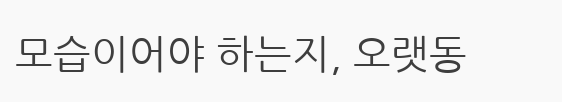모습이어야 하는지, 오랫동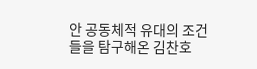안 공동체적 유대의 조건들을 탐구해온 김찬호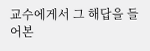교수에게서 그 해답을 들어본